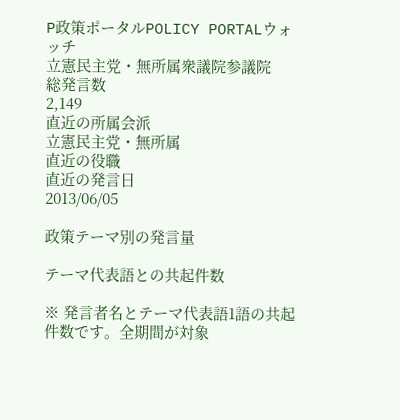P政策ポータルPOLICY PORTALウォッチ
立憲民主党・無所属衆議院参議院
総発言数
2,149
直近の所属会派
立憲民主党・無所属
直近の役職
直近の発言日
2013/06/05

政策テーマ別の発言量

テーマ代表語との共起件数

※ 発言者名とテーマ代表語1語の共起件数です。全期間が対象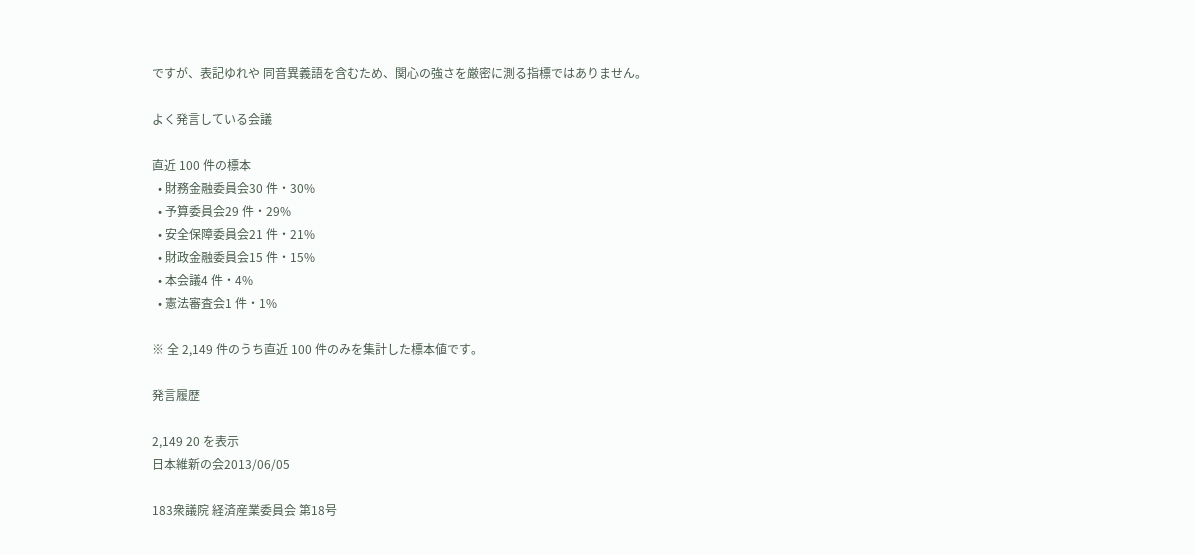ですが、表記ゆれや 同音異義語を含むため、関心の強さを厳密に測る指標ではありません。

よく発言している会議

直近 100 件の標本
  • 財務金融委員会30 件・30%
  • 予算委員会29 件・29%
  • 安全保障委員会21 件・21%
  • 財政金融委員会15 件・15%
  • 本会議4 件・4%
  • 憲法審査会1 件・1%

※ 全 2,149 件のうち直近 100 件のみを集計した標本値です。

発言履歴

2,149 20 を表示
日本維新の会2013/06/05

183衆議院 経済産業委員会 第18号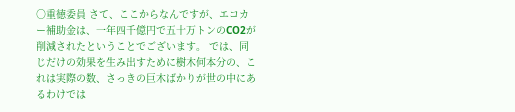○重徳委員 さて、ここからなんですが、エコカー補助金は、一年四千億円で五十万トンのCO2が削減されたということでございます。 では、同じだけの効果を生み出すために樹木何本分の、これは実際の数、さっきの巨木ばかりが世の中にあるわけでは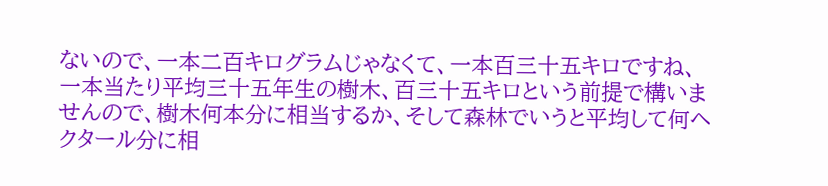ないので、一本二百キログラムじゃなくて、一本百三十五キロですね、一本当たり平均三十五年生の樹木、百三十五キロという前提で構いませんので、樹木何本分に相当するか、そして森林でいうと平均して何ヘクタール分に相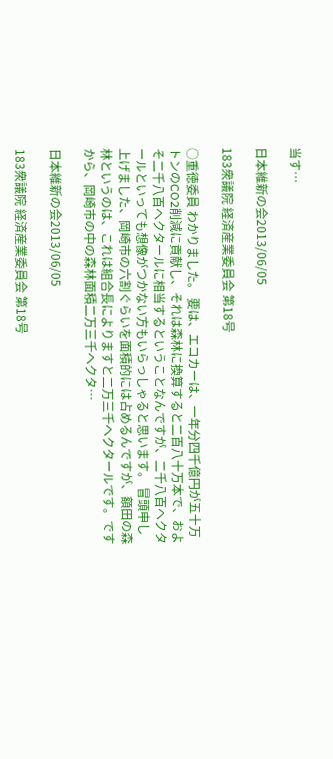当す…

日本維新の会2013/06/05

183衆議院 経済産業委員会 第18号

○重徳委員 わかりました。 要は、エコカーは、一年分四千億円が五十万トンのCO2削減に貢献し、それは森林に換算すると二百八十万本で、およそ二千八百ヘクタールに相当するということなんですが、二千八百ヘクタールといっても想像がつかない方もいらっしゃると思います。 冒頭申し上げました、岡崎市の六割ぐらいを面積的には占めるんですが、額田の森林というのは、これは組合長によりますと二万三千ヘクタールです。ですから、岡崎市の中の森林面積二万三千ヘクタ…

日本維新の会2013/06/05

183衆議院 経済産業委員会 第18号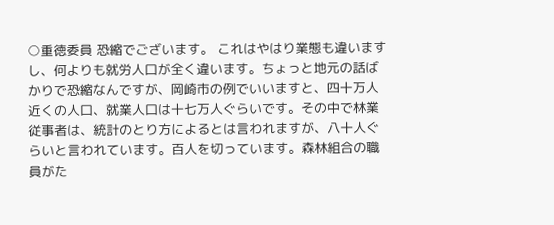○重徳委員 恐縮でございます。 これはやはり業態も違いますし、何よりも就労人口が全く違います。ちょっと地元の話ばかりで恐縮なんですが、岡崎市の例でいいますと、四十万人近くの人口、就業人口は十七万人ぐらいです。その中で林業従事者は、統計のとり方によるとは言われますが、八十人ぐらいと言われています。百人を切っています。森林組合の職員がた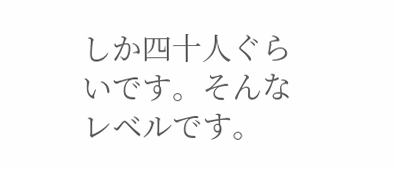しか四十人ぐらいです。そんなレベルです。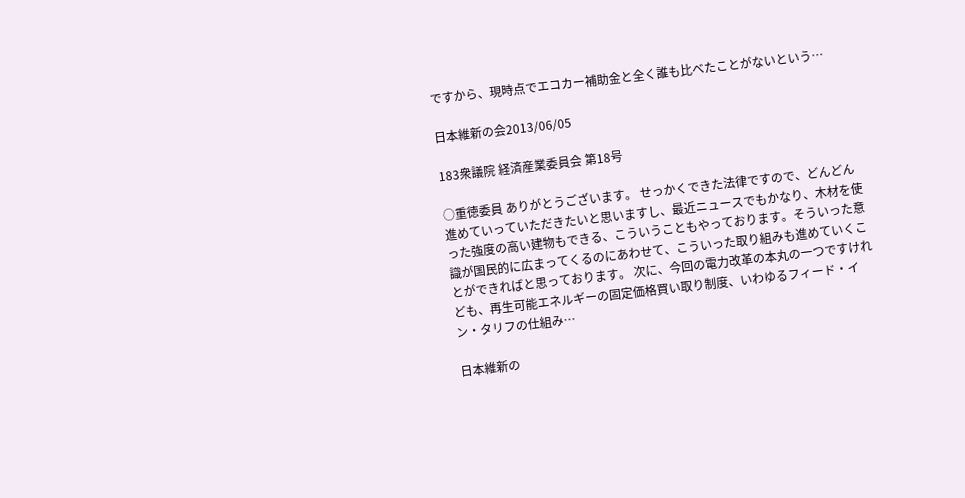ですから、現時点でエコカー補助金と全く誰も比べたことがないという…

日本維新の会2013/06/05

183衆議院 経済産業委員会 第18号

○重徳委員 ありがとうございます。 せっかくできた法律ですので、どんどん進めていっていただきたいと思いますし、最近ニュースでもかなり、木材を使った強度の高い建物もできる、こういうこともやっております。そういった意識が国民的に広まってくるのにあわせて、こういった取り組みも進めていくことができればと思っております。 次に、今回の電力改革の本丸の一つですけれども、再生可能エネルギーの固定価格買い取り制度、いわゆるフィード・イン・タリフの仕組み…

日本維新の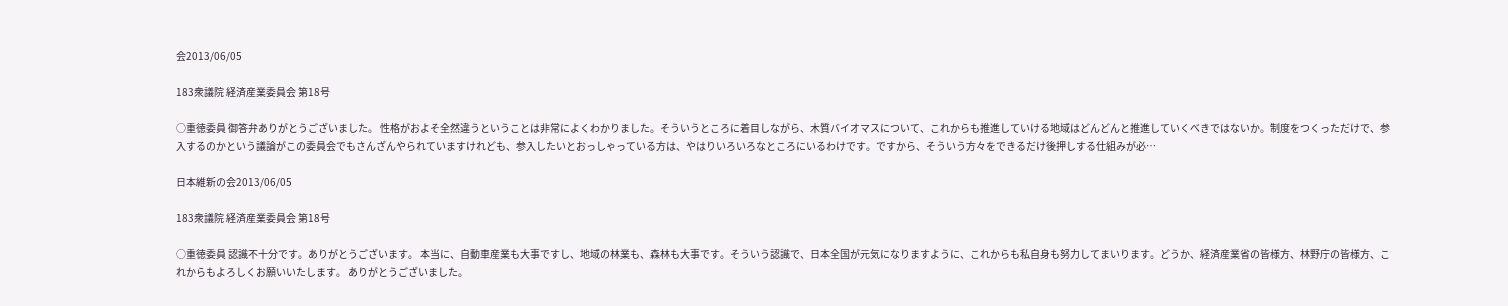会2013/06/05

183衆議院 経済産業委員会 第18号

○重徳委員 御答弁ありがとうございました。 性格がおよそ全然違うということは非常によくわかりました。そういうところに着目しながら、木質バイオマスについて、これからも推進していける地域はどんどんと推進していくべきではないか。制度をつくっただけで、参入するのかという議論がこの委員会でもさんざんやられていますけれども、参入したいとおっしゃっている方は、やはりいろいろなところにいるわけです。ですから、そういう方々をできるだけ後押しする仕組みが必…

日本維新の会2013/06/05

183衆議院 経済産業委員会 第18号

○重徳委員 認識不十分です。ありがとうございます。 本当に、自動車産業も大事ですし、地域の林業も、森林も大事です。そういう認識で、日本全国が元気になりますように、これからも私自身も努力してまいります。どうか、経済産業省の皆様方、林野庁の皆様方、これからもよろしくお願いいたします。 ありがとうございました。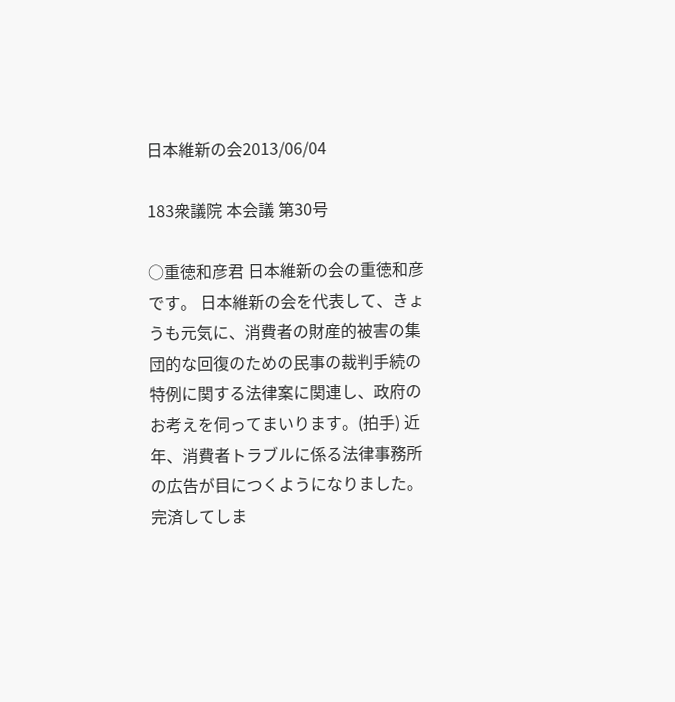日本維新の会2013/06/04

183衆議院 本会議 第30号

○重徳和彦君 日本維新の会の重徳和彦です。 日本維新の会を代表して、きょうも元気に、消費者の財産的被害の集団的な回復のための民事の裁判手続の特例に関する法律案に関連し、政府のお考えを伺ってまいります。(拍手) 近年、消費者トラブルに係る法律事務所の広告が目につくようになりました。完済してしま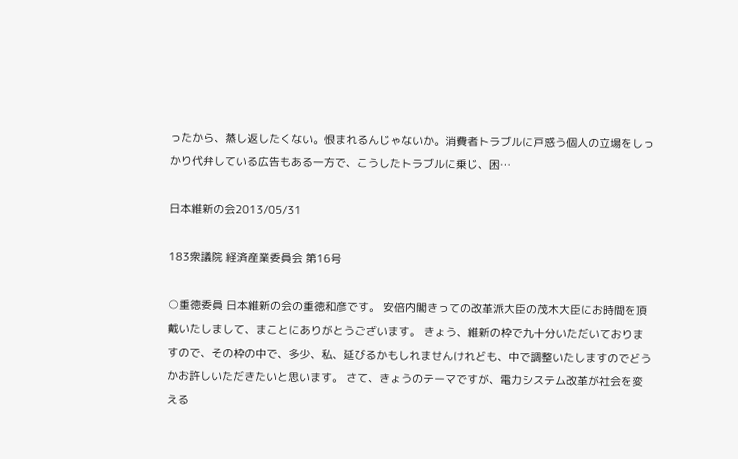ったから、蒸し返したくない。恨まれるんじゃないか。消費者トラブルに戸惑う個人の立場をしっかり代弁している広告もある一方で、こうしたトラブルに乗じ、困…

日本維新の会2013/05/31

183衆議院 経済産業委員会 第16号

○重徳委員 日本維新の会の重徳和彦です。 安倍内閣きっての改革派大臣の茂木大臣にお時間を頂戴いたしまして、まことにありがとうございます。 きょう、維新の枠で九十分いただいておりますので、その枠の中で、多少、私、延びるかもしれませんけれども、中で調整いたしますのでどうかお許しいただきたいと思います。 さて、きょうのテーマですが、電力システム改革が社会を変える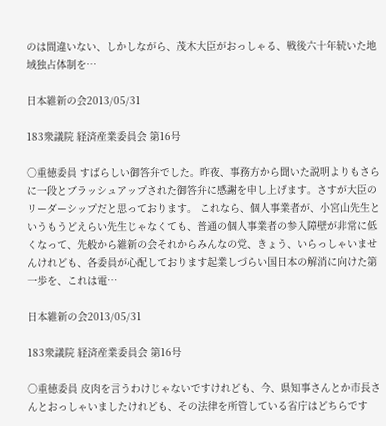のは間違いない、しかしながら、茂木大臣がおっしゃる、戦後六十年続いた地域独占体制を…

日本維新の会2013/05/31

183衆議院 経済産業委員会 第16号

○重徳委員 すばらしい御答弁でした。昨夜、事務方から聞いた説明よりもさらに一段とブラッシュアップされた御答弁に感謝を申し上げます。さすが大臣のリーダーシップだと思っております。 これなら、個人事業者が、小宮山先生というもうどえらい先生じゃなくても、普通の個人事業者の参入障壁が非常に低くなって、先般から維新の会それからみんなの党、きょう、いらっしゃいませんけれども、各委員が心配しております起業しづらい国日本の解消に向けた第一歩を、これは電…

日本維新の会2013/05/31

183衆議院 経済産業委員会 第16号

○重徳委員 皮肉を言うわけじゃないですけれども、今、県知事さんとか市長さんとおっしゃいましたけれども、その法律を所管している省庁はどちらです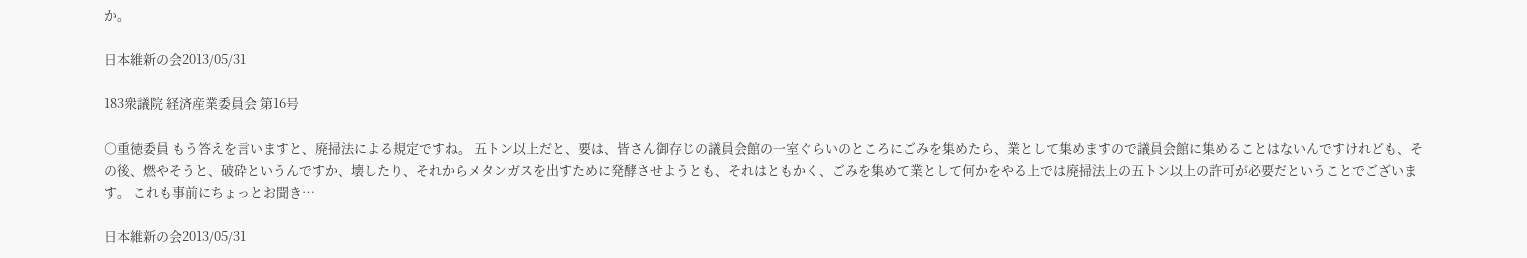か。

日本維新の会2013/05/31

183衆議院 経済産業委員会 第16号

○重徳委員 もう答えを言いますと、廃掃法による規定ですね。 五トン以上だと、要は、皆さん御存じの議員会館の一室ぐらいのところにごみを集めたら、業として集めますので議員会館に集めることはないんですけれども、その後、燃やそうと、破砕というんですか、壊したり、それからメタンガスを出すために発酵させようとも、それはともかく、ごみを集めて業として何かをやる上では廃掃法上の五トン以上の許可が必要だということでございます。 これも事前にちょっとお聞き…

日本維新の会2013/05/31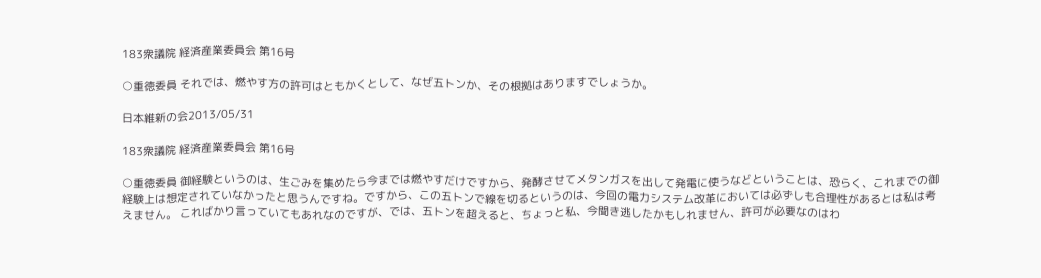183衆議院 経済産業委員会 第16号

○重徳委員 それでは、燃やす方の許可はともかくとして、なぜ五トンか、その根拠はありますでしょうか。

日本維新の会2013/05/31

183衆議院 経済産業委員会 第16号

○重徳委員 御経験というのは、生ごみを集めたら今までは燃やすだけですから、発酵させてメタンガスを出して発電に使うなどということは、恐らく、これまでの御経験上は想定されていなかったと思うんですね。ですから、この五トンで線を切るというのは、今回の電力システム改革においては必ずしも合理性があるとは私は考えません。 こればかり言っていてもあれなのですが、では、五トンを超えると、ちょっと私、今聞き逃したかもしれません、許可が必要なのはわ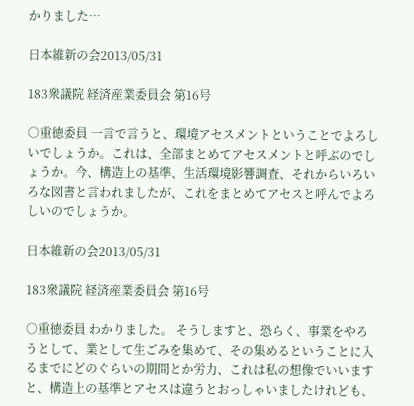かりました…

日本維新の会2013/05/31

183衆議院 経済産業委員会 第16号

○重徳委員 一言で言うと、環境アセスメントということでよろしいでしょうか。これは、全部まとめてアセスメントと呼ぶのでしょうか。今、構造上の基準、生活環境影響調査、それからいろいろな図書と言われましたが、これをまとめてアセスと呼んでよろしいのでしょうか。

日本維新の会2013/05/31

183衆議院 経済産業委員会 第16号

○重徳委員 わかりました。 そうしますと、恐らく、事業をやろうとして、業として生ごみを集めて、その集めるということに入るまでにどのぐらいの期間とか労力、これは私の想像でいいますと、構造上の基準とアセスは違うとおっしゃいましたけれども、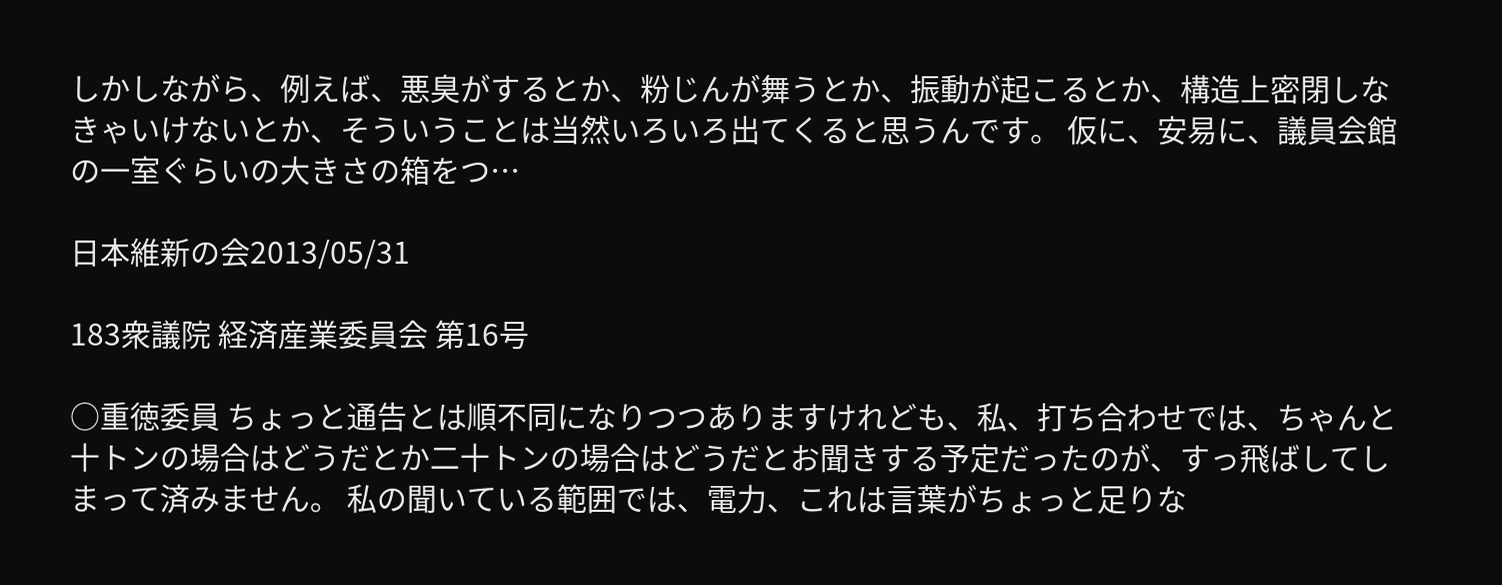しかしながら、例えば、悪臭がするとか、粉じんが舞うとか、振動が起こるとか、構造上密閉しなきゃいけないとか、そういうことは当然いろいろ出てくると思うんです。 仮に、安易に、議員会館の一室ぐらいの大きさの箱をつ…

日本維新の会2013/05/31

183衆議院 経済産業委員会 第16号

○重徳委員 ちょっと通告とは順不同になりつつありますけれども、私、打ち合わせでは、ちゃんと十トンの場合はどうだとか二十トンの場合はどうだとお聞きする予定だったのが、すっ飛ばしてしまって済みません。 私の聞いている範囲では、電力、これは言葉がちょっと足りな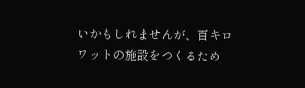いかもしれませんが、百キロワットの施設をつくるため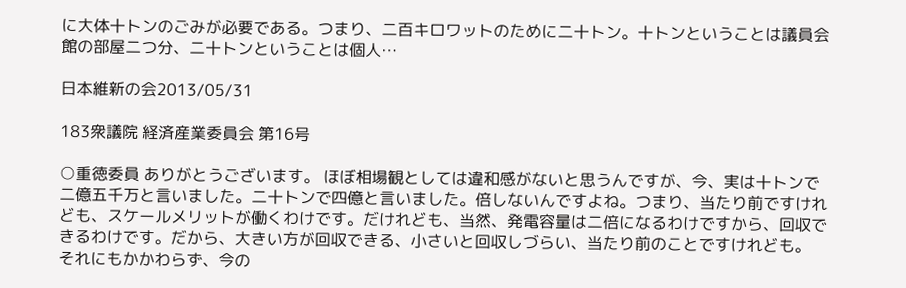に大体十トンのごみが必要である。つまり、二百キロワットのために二十トン。十トンということは議員会館の部屋二つ分、二十トンということは個人…

日本維新の会2013/05/31

183衆議院 経済産業委員会 第16号

○重徳委員 ありがとうございます。 ほぼ相場観としては違和感がないと思うんですが、今、実は十トンで二億五千万と言いました。二十トンで四億と言いました。倍しないんですよね。つまり、当たり前ですけれども、スケールメリットが働くわけです。だけれども、当然、発電容量は二倍になるわけですから、回収できるわけです。だから、大きい方が回収できる、小さいと回収しづらい、当たり前のことですけれども。 それにもかかわらず、今の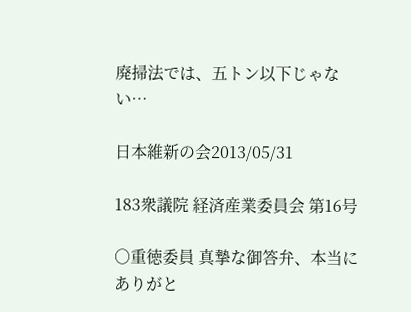廃掃法では、五トン以下じゃない…

日本維新の会2013/05/31

183衆議院 経済産業委員会 第16号

○重徳委員 真摯な御答弁、本当にありがと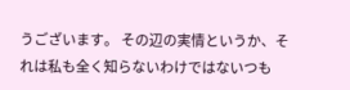うございます。 その辺の実情というか、それは私も全く知らないわけではないつも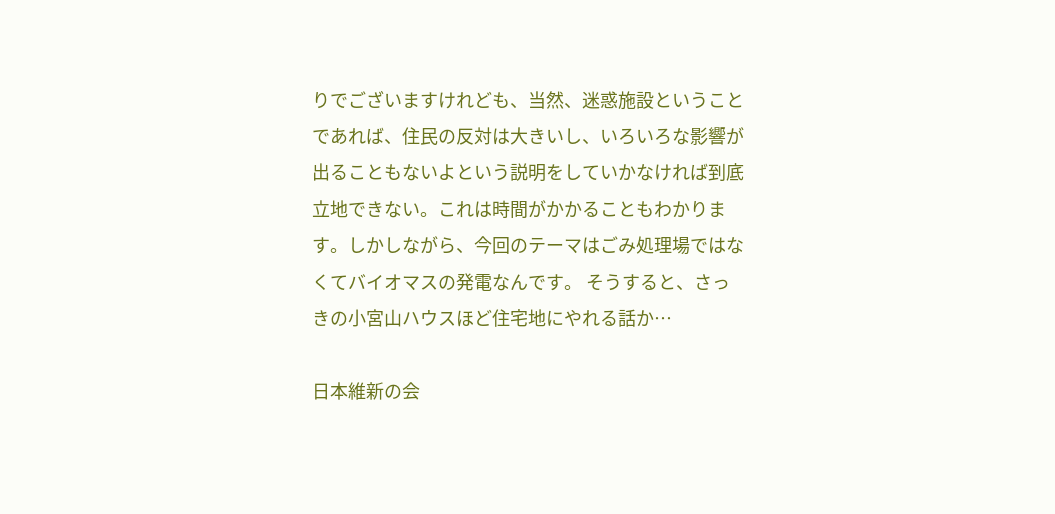りでございますけれども、当然、迷惑施設ということであれば、住民の反対は大きいし、いろいろな影響が出ることもないよという説明をしていかなければ到底立地できない。これは時間がかかることもわかります。しかしながら、今回のテーマはごみ処理場ではなくてバイオマスの発電なんです。 そうすると、さっきの小宮山ハウスほど住宅地にやれる話か…

日本維新の会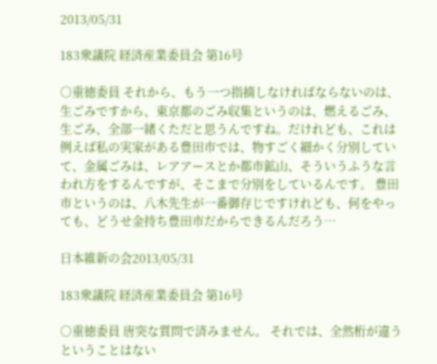2013/05/31

183衆議院 経済産業委員会 第16号

○重徳委員 それから、もう一つ指摘しなければならないのは、生ごみですから、東京都のごみ収集というのは、燃えるごみ、生ごみ、全部一緒くただと思うんですね。だけれども、これは例えば私の実家がある豊田市では、物すごく細かく分別していて、金属ごみは、レアアースとか都市鉱山、そういうふうな言われ方をするんですが、そこまで分別をしているんです。 豊田市というのは、八木先生が一番御存じですけれども、何をやっても、どうせ金持ち豊田市だからできるんだろう…

日本維新の会2013/05/31

183衆議院 経済産業委員会 第16号

○重徳委員 唐突な質問で済みません。 それでは、全然桁が違うということはない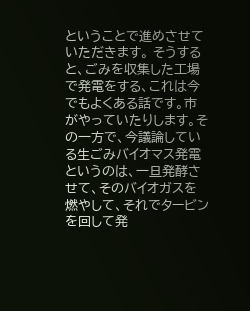ということで進めさせていただきます。 そうすると、ごみを収集した工場で発電をする、これは今でもよくある話です。市がやっていたりします。その一方で、今議論している生ごみバイオマス発電というのは、一旦発酵させて、そのバイオガスを燃やして、それでタービンを回して発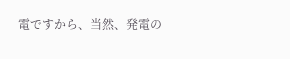電ですから、当然、発電の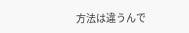方法は違うんで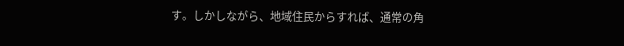す。しかしながら、地域住民からすれば、通常の角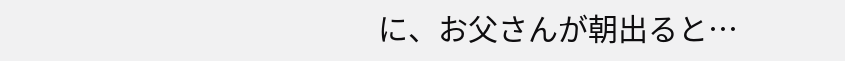に、お父さんが朝出ると…